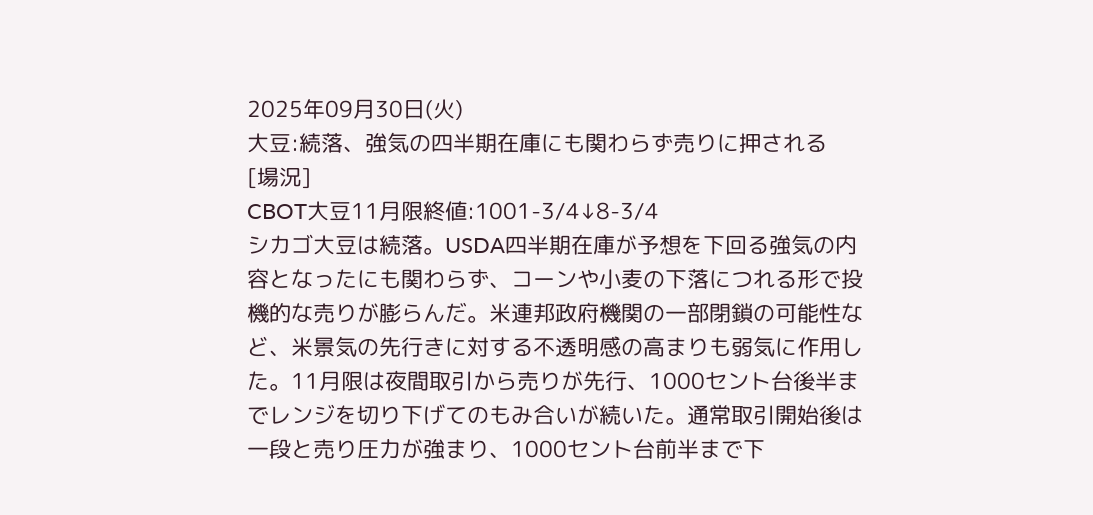2025年09月30日(火)
大豆:続落、強気の四半期在庫にも関わらず売りに押される
[場況]
CBOT大豆11月限終値:1001-3/4↓8-3/4
シカゴ大豆は続落。USDA四半期在庫が予想を下回る強気の内容となったにも関わらず、コーンや小麦の下落につれる形で投機的な売りが膨らんだ。米連邦政府機関の一部閉鎖の可能性など、米景気の先行きに対する不透明感の高まりも弱気に作用した。11月限は夜間取引から売りが先行、1000セント台後半までレンジを切り下げてのもみ合いが続いた。通常取引開始後は一段と売り圧力が強まり、1000セント台前半まで下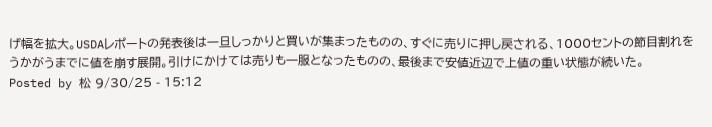げ幅を拡大。USDAレポートの発表後は一旦しっかりと買いが集まったものの、すぐに売りに押し戻される、1000セントの節目割れをうかがうまでに値を崩す展開。引けにかけては売りも一服となったものの、最後まで安値近辺で上値の重い状態が続いた。
Posted by 松 9/30/25 - 15:12